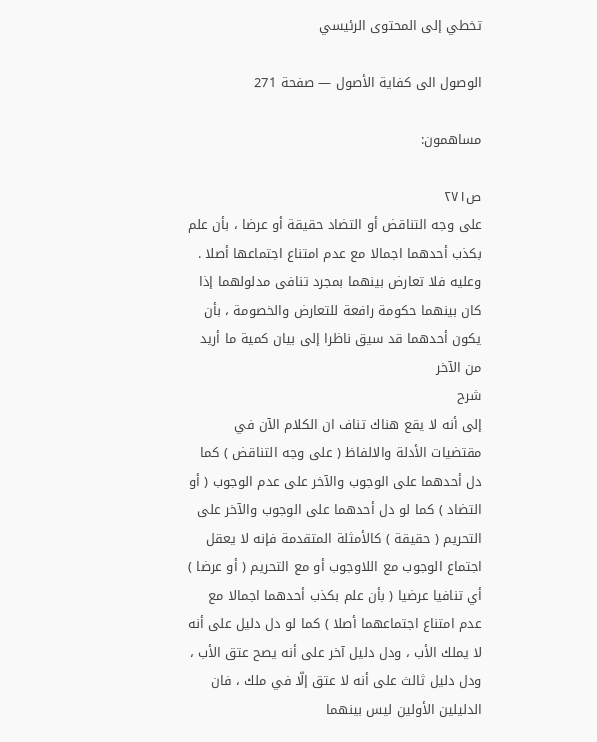تخطي إلى المحتوى الرئيسي

الوصول الى كفاية الأصول — صفحة 271

مساهمون:

ص٢٧١
على وجه التناقض أو التضاد حقيقة أو عرضا ، بأن علم بكذب أحدهما اجمالا مع عدم امتناع اجتماعها أصلا . وعليه فلا تعارض بينهما بمجرد تنافى مدلولهما إذا كان بينهما حكومة رافعة للتعارض والخصومة ، بأن يكون أحدهما قد سيق ناظرا إلى بيان كمية ما أريد من الآخر
شرح
إلى أنه لا يقع هناك تناف ان الكلام الآن في مقتضيات الأدلة والالفاظ ( على وجه التناقض ) كما دل أحدهما على الوجوب والآخر على عدم الوجوب ( أو التضاد ) كما لو دل أحدهما على الوجوب والآخر على التحريم ( حقيقة ) كالأمثلة المتقدمة فإنه لا يعقل اجتماع الوجوب مع اللاوجوب أو مع التحريم ( أو عرضا ) أي تنافيا عرضيا ( بأن علم بكذب أحدهما اجمالا مع عدم امتناع اجتماعهما أصلا ) كما لو دل دليل على أنه لا يملك الأب ، ودل دليل آخر على أنه يصح عتق الأب ، ودل دليل ثالث على أنه لا عتق إلّا في ملك ، فان الدليلين الأولين ليس بينهما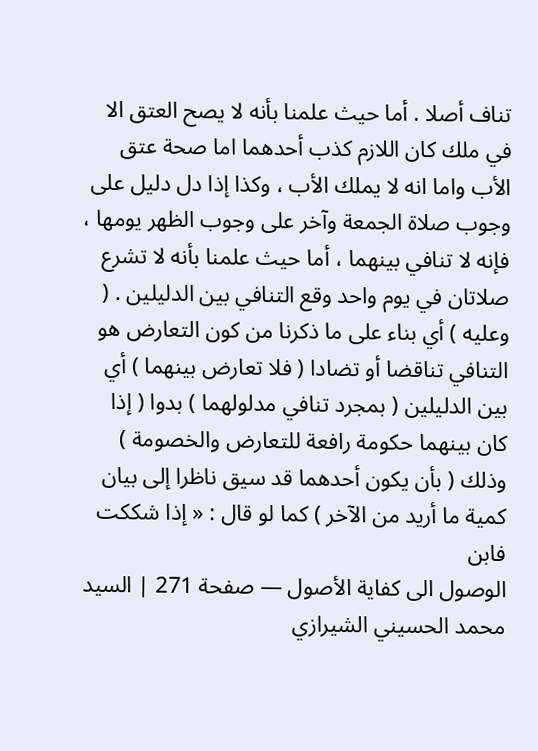تناف أصلا . أما حيث علمنا بأنه لا يصح العتق الا في ملك كان اللازم كذب أحدهما اما صحة عتق الأب واما انه لا يملك الأب ، وكذا إذا دل دليل على وجوب صلاة الجمعة وآخر على وجوب الظهر يومها ، فإنه لا تنافي بينهما ، أما حيث علمنا بأنه لا تشرع صلاتان في يوم واحد وقع التنافي بين الدليلين . ( وعليه ) أي بناء على ما ذكرنا من كون التعارض هو التنافي تناقضا أو تضادا ( فلا تعارض بينهما ) أي بين الدليلين ( بمجرد تنافي مدلولهما ) بدوا ( إذا كان بينهما حكومة رافعة للتعارض والخصومة ) وذلك ( بأن يكون أحدهما قد سيق ناظرا إلى بيان كمية ما أريد من الآخر ) كما لو قال : « إذا شككت فابن
الوصول الى كفاية الأصول — صفحة 271 | السيد محمد الحسيني الشيرازي